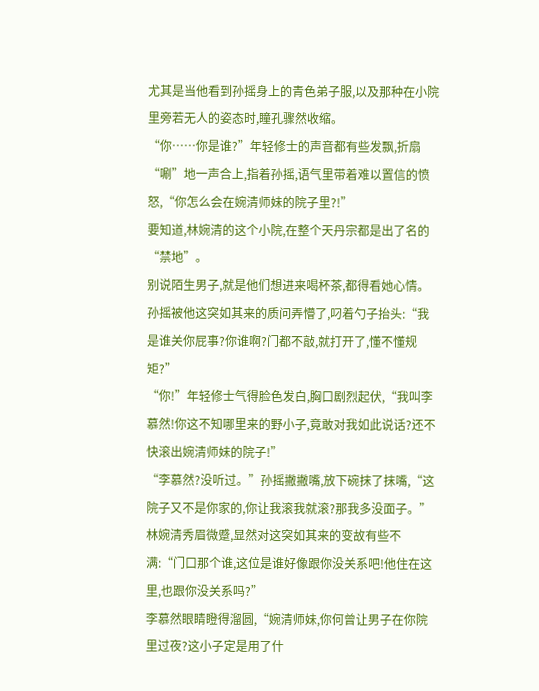尤其是当他看到孙摇身上的青色弟子服,以及那种在小院里旁若无人的姿态时,瞳孔骤然收缩。
“你……你是谁?”年轻修士的声音都有些发飘,折扇“唰”地一声合上,指着孙摇,语气里带着难以置信的愤怒,“你怎么会在婉清师妹的院子里?!”
要知道,林婉清的这个小院,在整个天丹宗都是出了名的“禁地”。
别说陌生男子,就是他们想进来喝杯茶,都得看她心情。
孙摇被他这突如其来的质问弄懵了,叼着勺子抬头:“我是谁关你屁事?你谁啊?门都不敲,就打开了,懂不懂规矩?”
“你!”年轻修士气得脸色发白,胸口剧烈起伏,“我叫李慕然!你这不知哪里来的野小子,竟敢对我如此说话?还不快滚出婉清师妹的院子!”
“李慕然?没听过。”孙摇撇撇嘴,放下碗抹了抹嘴,“这院子又不是你家的,你让我滚我就滚?那我多没面子。”
林婉清秀眉微蹙,显然对这突如其来的变故有些不满:“门口那个谁,这位是谁好像跟你没关系吧!他住在这里,也跟你没关系吗?”
李慕然眼睛瞪得溜圆,“婉清师妹,你何曾让男子在你院里过夜?这小子定是用了什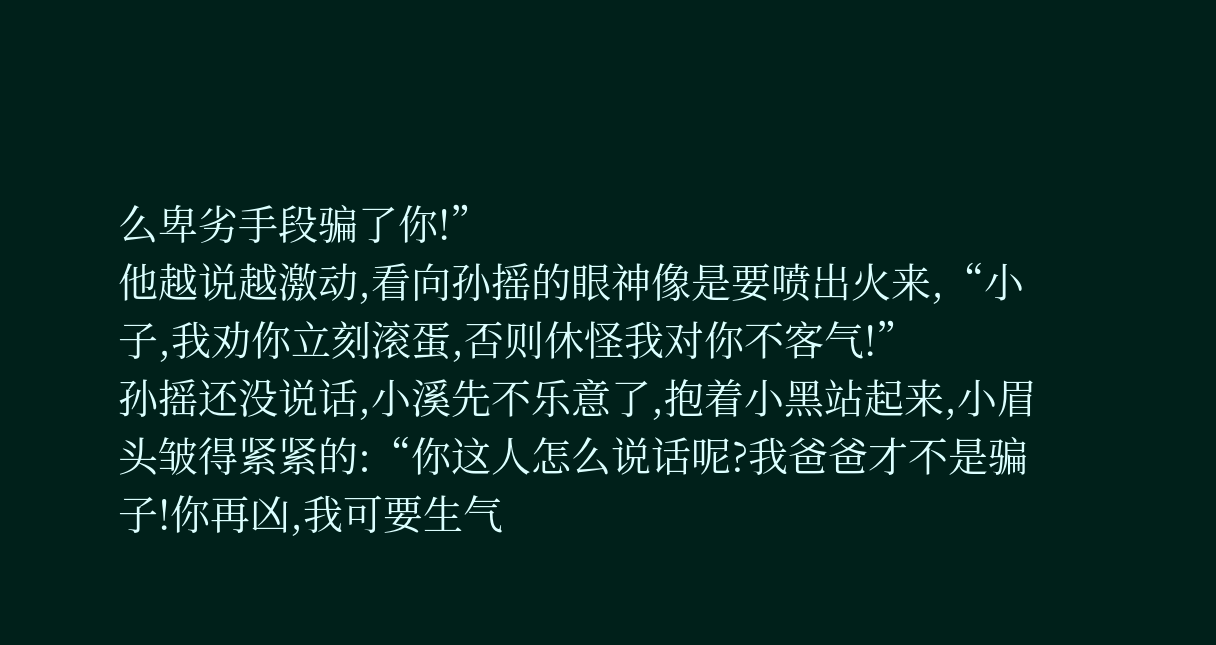么卑劣手段骗了你!”
他越说越激动,看向孙摇的眼神像是要喷出火来,“小子,我劝你立刻滚蛋,否则休怪我对你不客气!”
孙摇还没说话,小溪先不乐意了,抱着小黑站起来,小眉头皱得紧紧的:“你这人怎么说话呢?我爸爸才不是骗子!你再凶,我可要生气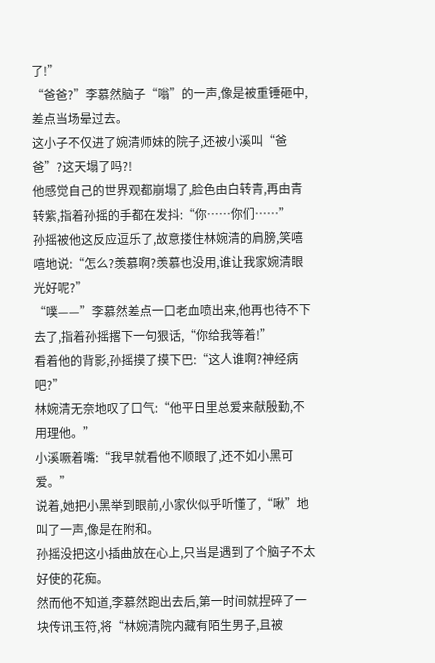了!”
“爸爸?”李慕然脑子“嗡”的一声,像是被重锤砸中,差点当场晕过去。
这小子不仅进了婉清师妹的院子,还被小溪叫“爸爸”?这天塌了吗?!
他感觉自己的世界观都崩塌了,脸色由白转青,再由青转紫,指着孙摇的手都在发抖:“你……你们……”
孙摇被他这反应逗乐了,故意搂住林婉清的肩膀,笑嘻嘻地说:“怎么?羡慕啊?羡慕也没用,谁让我家婉清眼光好呢?”
“噗——”李慕然差点一口老血喷出来,他再也待不下去了,指着孙摇撂下一句狠话,“你给我等着!”
看着他的背影,孙摇摸了摸下巴:“这人谁啊?神经病吧?”
林婉清无奈地叹了口气:“他平日里总爱来献殷勤,不用理他。”
小溪噘着嘴:“我早就看他不顺眼了,还不如小黑可爱。”
说着,她把小黑举到眼前,小家伙似乎听懂了,“啾”地叫了一声,像是在附和。
孙摇没把这小插曲放在心上,只当是遇到了个脑子不太好使的花痴。
然而他不知道,李慕然跑出去后,第一时间就捏碎了一块传讯玉符,将“林婉清院内藏有陌生男子,且被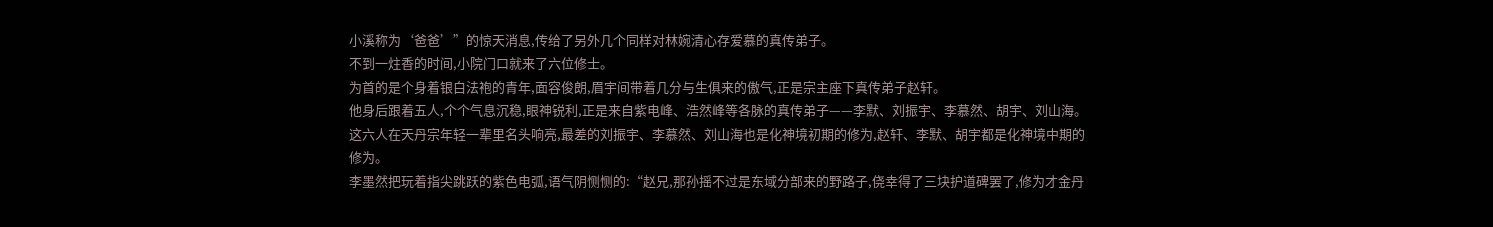小溪称为‘爸爸’”的惊天消息,传给了另外几个同样对林婉清心存爱慕的真传弟子。
不到一炷香的时间,小院门口就来了六位修士。
为首的是个身着银白法袍的青年,面容俊朗,眉宇间带着几分与生俱来的傲气,正是宗主座下真传弟子赵轩。
他身后跟着五人,个个气息沉稳,眼神锐利,正是来自紫电峰、浩然峰等各脉的真传弟子——李默、刘振宇、李慕然、胡宇、刘山海。
这六人在天丹宗年轻一辈里名头响亮,最差的刘振宇、李慕然、刘山海也是化神境初期的修为,赵轩、李默、胡宇都是化神境中期的修为。
李墨然把玩着指尖跳跃的紫色电弧,语气阴恻恻的:“赵兄,那孙摇不过是东域分部来的野路子,侥幸得了三块护道碑罢了,修为才金丹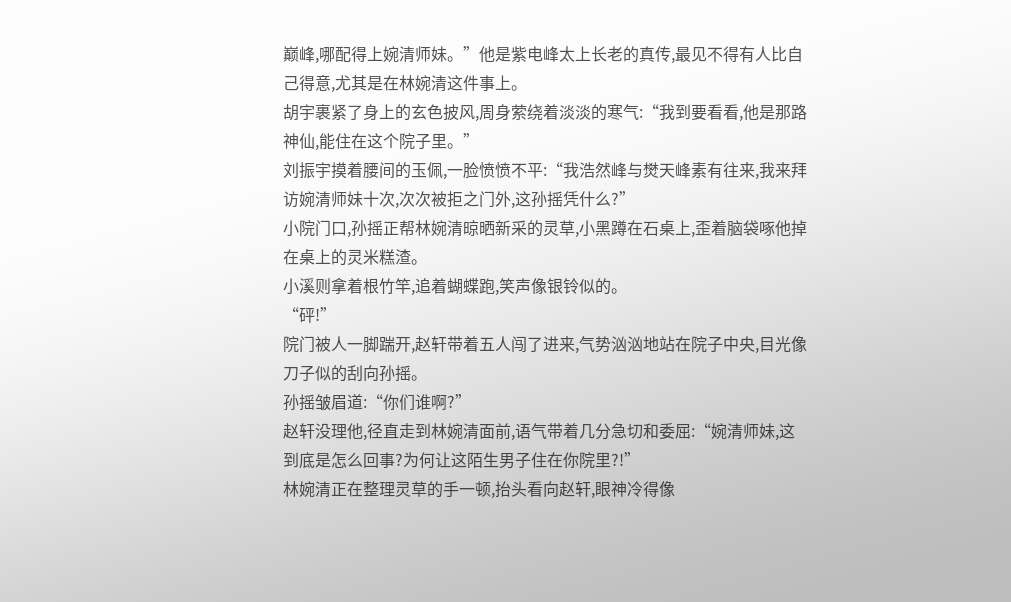巅峰,哪配得上婉清师妹。”他是紫电峰太上长老的真传,最见不得有人比自己得意,尤其是在林婉清这件事上。
胡宇裹紧了身上的玄色披风,周身萦绕着淡淡的寒气:“我到要看看,他是那路神仙,能住在这个院子里。”
刘振宇摸着腰间的玉佩,一脸愤愤不平:“我浩然峰与燓天峰素有往来,我来拜访婉清师妹十次,次次被拒之门外,这孙摇凭什么?”
小院门口,孙摇正帮林婉清晾晒新采的灵草,小黑蹲在石桌上,歪着脑袋啄他掉在桌上的灵米糕渣。
小溪则拿着根竹竿,追着蝴蝶跑,笑声像银铃似的。
“砰!”
院门被人一脚踹开,赵轩带着五人闯了进来,气势汹汹地站在院子中央,目光像刀子似的刮向孙摇。
孙摇皱眉道:“你们谁啊?”
赵轩没理他,径直走到林婉清面前,语气带着几分急切和委屈:“婉清师妹,这到底是怎么回事?为何让这陌生男子住在你院里?!”
林婉清正在整理灵草的手一顿,抬头看向赵轩,眼神冷得像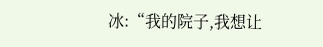冰:“我的院子,我想让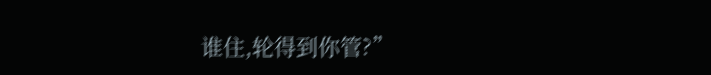谁住,轮得到你管?”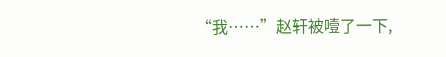“我……”赵轩被噎了一下,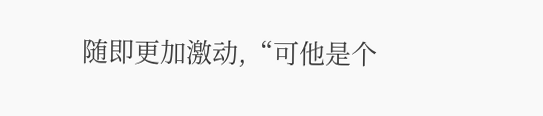随即更加激动,“可他是个